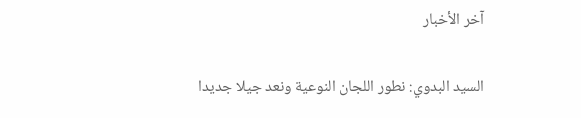آخر الأخبار

السيد البدوي: نطور اللجان النوعية ونعد جيلا جديدا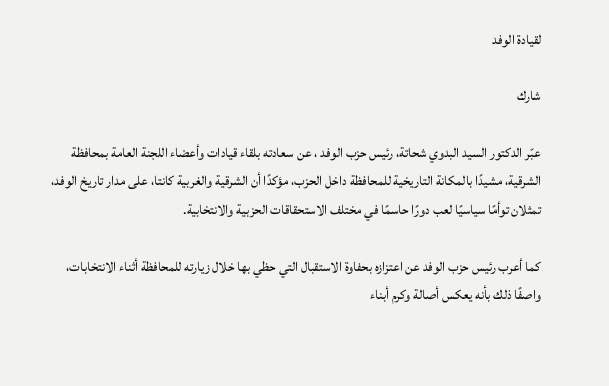لقيادة الوفد

شارك

عبّر الدكتور السيد البدوي شحاتة، رئيس حزب الوفد ، عن سعادته بلقاء قيادات وأعضاء اللجنة العامة بمحافظة الشرقية، مشيدًا بالمكانة التاريخية للمحافظة داخل الحزب، مؤكدًا أن الشرقية والغربية كانتا، على مدار تاريخ الوفد، تمثلان توأمًا سياسيًا لعب دورًا حاسمًا في مختلف الاستحقاقات الحزبية والانتخابية.

كما أعرب رئيس حزب الوفد عن اعتزازه بحفاوة الاستقبال التي حظي بها خلال زيارته للمحافظة أثناء الانتخابات، واصفًا ذلك بأنه يعكس أصالة وكرم أبناء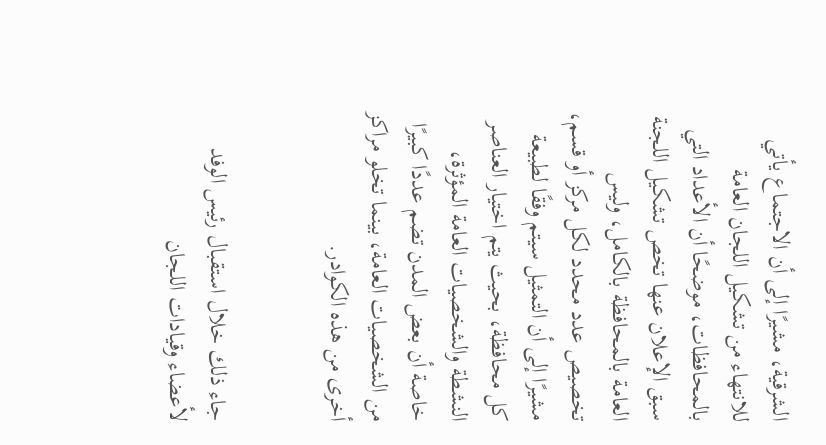الشرقية، مشيرًا إلى أن الاجتماع يأتي للانتهاء من تشكيل اللجان العامة بالمحافظات، موضحًا أن الأعداد التي سبق الإعلان عنها تخص تشكيل اللجنة العامة بالمحافظة بالكامل، وليس تخصيص عدد محدد لكل مركز أو قسم، مشيرًا إلى أن التمثيل سيتم وفقًا لطبيعة كل محافظة، بحيث يتم اختيار العناصر النشطة والشخصيات العامة المؤثرة، خاصة أن بعض المدن تضم عددًا كبيرًا من الشخصيات العامة، بينما تخلو مراكز أخرى من هذه الكوادر.


جاء ذلك خلال استقبال رئيس الوفد لأعضاء وقيادات اللجان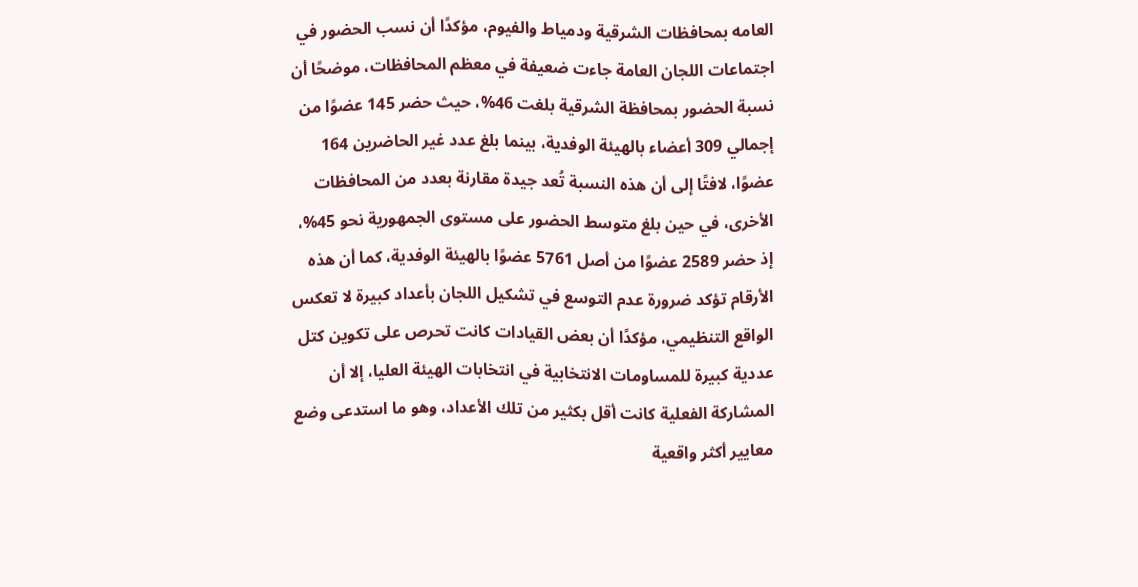العامه بمحافظات الشرقية ودمياط والفيوم، مؤكدًا أن نسب الحضور في اجتماعات اللجان العامة جاءت ضعيفة في معظم المحافظات، موضحًا أن نسبة الحضور بمحافظة الشرقية بلغت 46%، حيث حضر 145 عضوًا من إجمالي 309 أعضاء بالهيئة الوفدية، بينما بلغ عدد غير الحاضرين 164 عضوًا، لافتًا إلى أن هذه النسبة تُعد جيدة مقارنة بعدد من المحافظات الأخرى، في حين بلغ متوسط الحضور على مستوى الجمهورية نحو 45%، إذ حضر 2589 عضوًا من أصل 5761 عضوًا بالهيئة الوفدية، كما أن هذه الأرقام تؤكد ضرورة عدم التوسع في تشكيل اللجان بأعداد كبيرة لا تعكس الواقع التنظيمي، مؤكدًا أن بعض القيادات كانت تحرص على تكوين كتل عددية كبيرة للمساومات الانتخابية في انتخابات الهيئة العليا، إلا أن المشاركة الفعلية كانت أقل بكثير من تلك الأعداد، وهو ما استدعى وضع معايير أكثر واقعية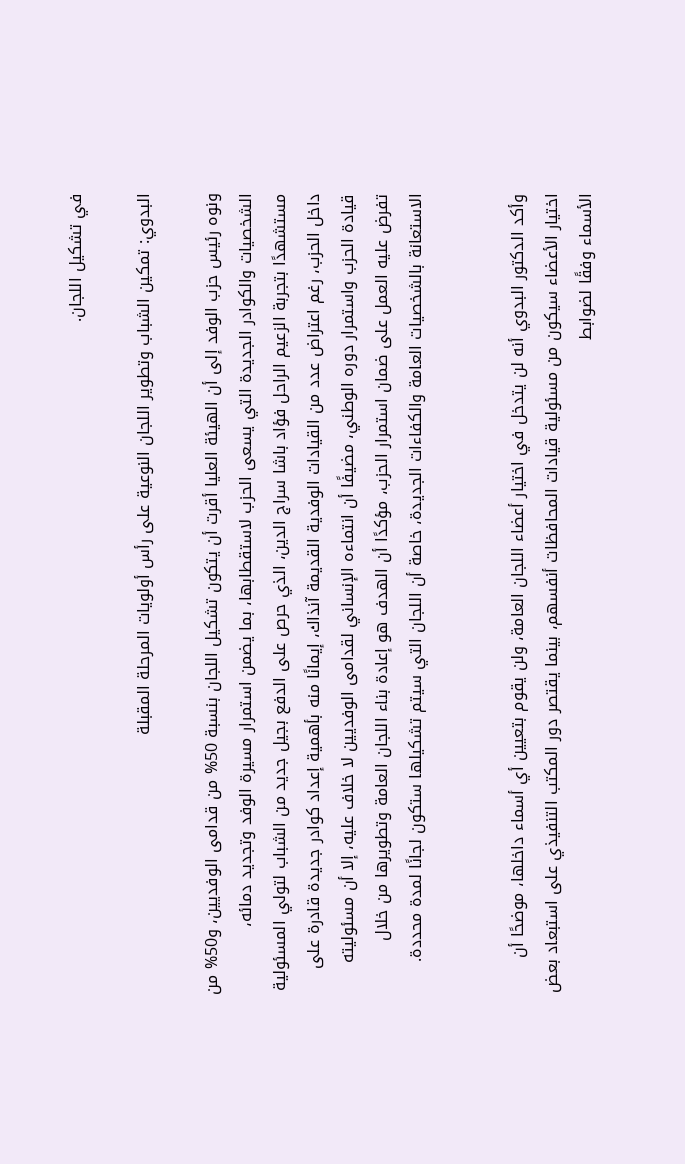في تشكيل اللجان.

البدوي: تمكين الشباب وتطوير اللجان النوعية على رأس أولويات المرحلة المقبلة

ونوه رئيس حزب الوفد إلى أن الهيئة العليا أقرت أن يتكون تشكيل اللجان بنسبة 50% من قدامى الوفديين، و50% من الشخصيات والكوادر الجديدة التي يسعى الحزب لاستقطابها، بما يضمن استمرار مسيرة الوفد وتجديد دمائه، مستشهدًا بتجربة الزعيم الراحل فؤاد باشا سراج الدين، الذي حرص على الدفع بجيل جديد من الشباب لتولي المسئولية داخل الحزب، رغم اعتراض عدد من القيادات الوفدية القديمة آنذاك، إيمانًا منه بأهمية إعداد كوادر جديدة قادرة على قيادة الحزب واستمرار دوره الوطني، مضيفًا أن انتماءه الإنساني لقدامى الوفديين لا خلاف عليه، إلا أن مسئوليته تفرض عليه العمل على ضمان استمرار الحزب، مؤكدًا أن الهدف هو إعادة بناء اللجان العامة وتطويرها من خلال الاستعانة بالشخصيات العامة والكفاءات الجديدة، خاصة أن اللجان التي سيتم تشكيلها ستكون لجانًا لمدة محددة.


وأكد الدكتور البدوي أنه لن يتدخل في اختيار أعضاء اللجان العامة، ولن يقوم بتعيين أي أسماء داخلها، موضحًا أن اختيار الأعضاء سيكون من مسئولية قيادات المحافظات أنفسهم، بينما يقتصر دور المكتب التنفيذي على استبعاد بعض الأسماء وفقًا لضوابط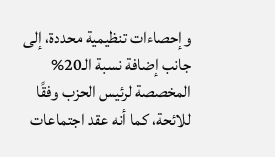وإحصاءات تنظيمية محددة، إلى جانب إضافة نسبة الـ20% المخصصة لرئيس الحزب وفقًا للائحة، كما أنه عقد اجتماعات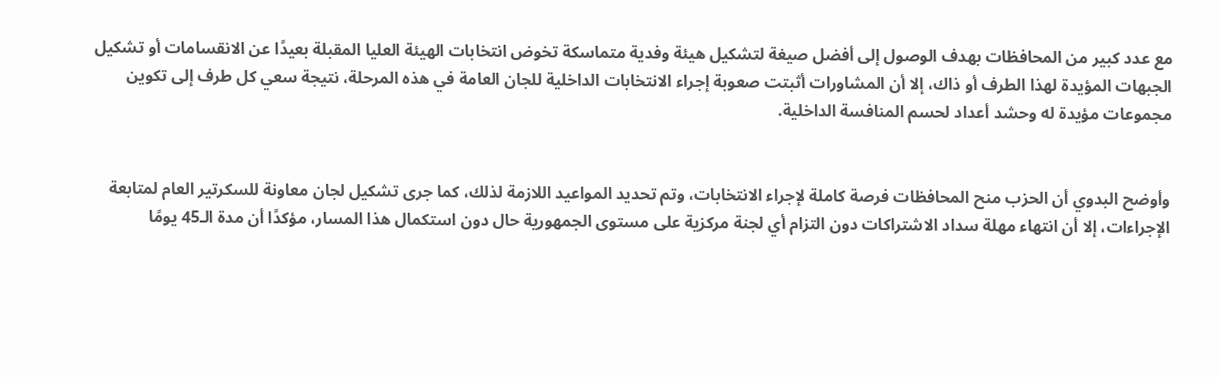مع عدد كبير من المحافظات بهدف الوصول إلى أفضل صيغة لتشكيل هيئة وفدية متماسكة تخوض انتخابات الهيئة العليا المقبلة بعيدًا عن الانقسامات أو تشكيل الجبهات المؤيدة لهذا الطرف أو ذاك، إلا أن المشاورات أثبتت صعوبة إجراء الانتخابات الداخلية للجان العامة في هذه المرحلة، نتيجة سعي كل طرف إلى تكوين مجموعات مؤيدة له وحشد أعداد لحسم المنافسة الداخلية.


وأوضح البدوي أن الحزب منح المحافظات فرصة كاملة لإجراء الانتخابات، وتم تحديد المواعيد اللازمة لذلك، كما جرى تشكيل لجان معاونة للسكرتير العام لمتابعة الإجراءات، إلا أن انتهاء مهلة سداد الاشتراكات دون التزام أي لجنة مركزية على مستوى الجمهورية حال دون استكمال هذا المسار، مؤكدًا أن مدة الـ45 يومًا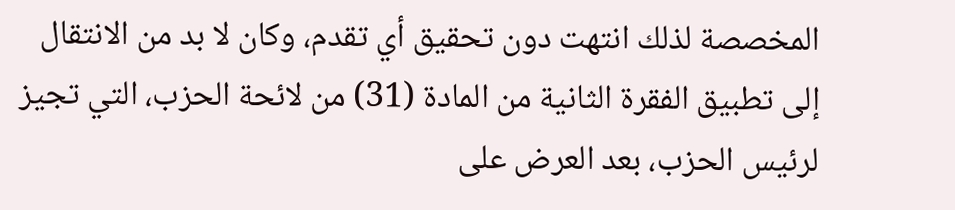المخصصة لذلك انتهت دون تحقيق أي تقدم، وكان لا بد من الانتقال إلى تطبيق الفقرة الثانية من المادة (31) من لائحة الحزب، التي تجيز لرئيس الحزب، بعد العرض على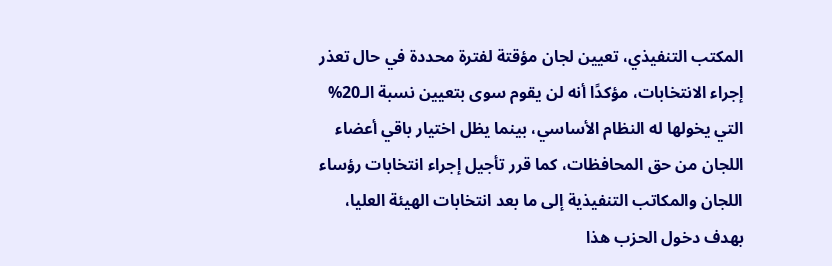المكتب التنفيذي، تعيين لجان مؤقتة لفترة محددة في حال تعذر إجراء الانتخابات، مؤكدًا أنه لن يقوم سوى بتعيين نسبة الـ20% التي يخولها له النظام الأساسي، بينما يظل اختيار باقي أعضاء اللجان من حق المحافظات، كما قرر تأجيل إجراء انتخابات رؤساء اللجان والمكاتب التنفيذية إلى ما بعد انتخابات الهيئة العليا، بهدف دخول الحزب هذا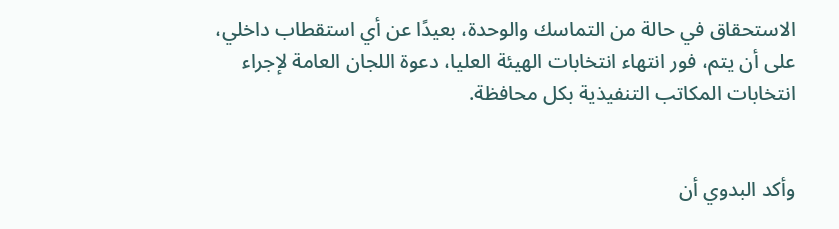الاستحقاق في حالة من التماسك والوحدة، بعيدًا عن أي استقطاب داخلي، على أن يتم، فور انتهاء انتخابات الهيئة العليا، دعوة اللجان العامة لإجراء انتخابات المكاتب التنفيذية بكل محافظة.


وأكد البدوي أن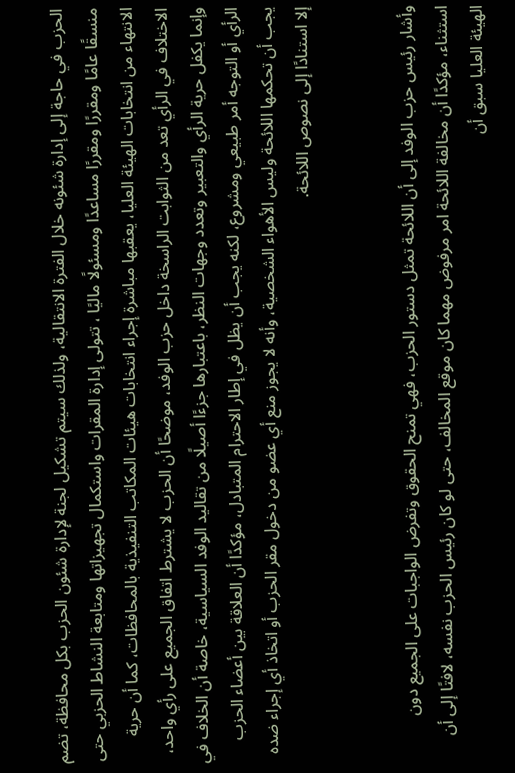الحزب في حاجة إلى إدارة شئونه خلال الفترة الانتقالية، ولذلك سيتم تشكيل لجنة لإدارة شئون الحزب بكل محافظة، تضم منسقًا عامًا ومقررًا ومقررًا مساعدًا ومسئولًا ماليًا ، تتولى إدارة المقرات واستكمال تجهيزاتها ومتابعة النشاط الحزبي حتى الانتهاء من انتخابات الهيئة العليا، يعقبها مباشرة إجراء انتخابات هيئات المكاتب التنفيذية بالمحافظات، كما أن حرية الاختلاف في الرأي تعد من الثوابت الراسخة داخل حزب الوفد، موضحًا أن الحزب لا يشترط اتفاق الجميع على رأي واحد، وإنما يكفل حرية الرأي والتعبير وتعدد وجهات النظر، باعتبارها جزءًا أصيلًا من تقاليد الوفد السياسية، خاصة أن الخلاف في الرأي أو التوجه أمر طبيعي ومشروع، لكنه يجب أن يظل في إطار الاحترام المتبادل، مؤكدًا أن العلاقة بين أعضاء الحزب يجب أن تحكمها اللائحة وليس الأهواء الشخصية، وأنه لا يجوز منع أي عضو من دخول مقر الحزب أو اتخاذ أي إجراء ضده إلا استنادًا إلى نصوص اللائحة.


وأشار رئيس حزب الوفد إلى أن اللائحة تمثل دستور الحزب، فهي تمنح الحقوق وتفرض الواجبات على الجميع دون استثناء، مؤكدًا أن مخالفة اللائحة امر مرفوض مهما كان موقع المخالف، حتى لو كان رئيس الحزب نفسه، لافتًا إلى أن الهيئة العليا سبق أن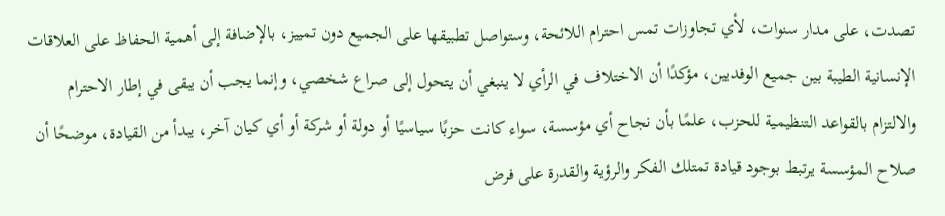تصدت، على مدار سنوات، لأي تجاوزات تمس احترام اللائحة، وستواصل تطبيقها على الجميع دون تمييز، بالإضافة إلى أهمية الحفاظ على العلاقات الإنسانية الطيبة بين جميع الوفديين، مؤكدًا أن الاختلاف في الرأي لا ينبغي أن يتحول إلى صراع شخصي، وإنما يجب أن يبقى في إطار الاحترام والالتزام بالقواعد التنظيمية للحزب، علمًا بأن نجاح أي مؤسسة، سواء كانت حزبًا سياسيًا أو دولة أو شركة أو أي كيان آخر، يبدأ من القيادة، موضحًا أن صلاح المؤسسة يرتبط بوجود قيادة تمتلك الفكر والرؤية والقدرة على فرض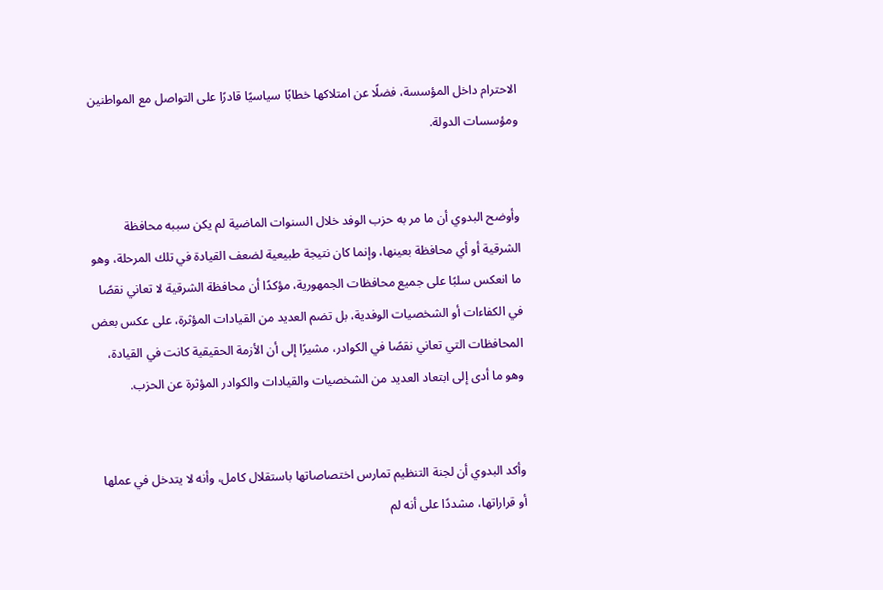الاحترام داخل المؤسسة، فضلًا عن امتلاكها خطابًا سياسيًا قادرًا على التواصل مع المواطنين ومؤسسات الدولة.


وأوضح البدوي أن ما مر به حزب الوفد خلال السنوات الماضية لم يكن سببه محافظة الشرقية أو أي محافظة بعينها، وإنما كان نتيجة طبيعية لضعف القيادة في تلك المرحلة، وهو ما انعكس سلبًا على جميع محافظات الجمهورية، مؤكدًا أن محافظة الشرقية لا تعاني نقصًا في الكفاءات أو الشخصيات الوفدية، بل تضم العديد من القيادات المؤثرة، على عكس بعض المحافظات التي تعاني نقصًا في الكوادر، مشيرًا إلى أن الأزمة الحقيقية كانت في القيادة، وهو ما أدى إلى ابتعاد العديد من الشخصيات والقيادات والكوادر المؤثرة عن الحزب.


وأكد البدوي أن لجنة التنظيم تمارس اختصاصاتها باستقلال كامل، وأنه لا يتدخل في عملها أو قراراتها، مشددًا على أنه لم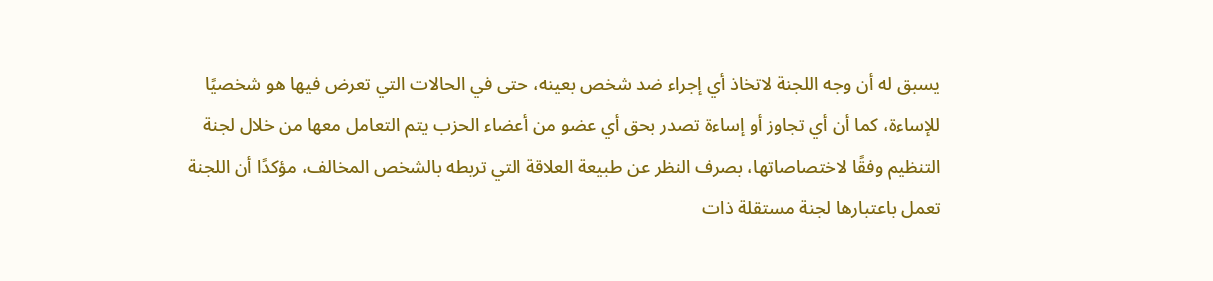يسبق له أن وجه اللجنة لاتخاذ أي إجراء ضد شخص بعينه، حتى في الحالات التي تعرض فيها هو شخصيًا للإساءة، كما أن أي تجاوز أو إساءة تصدر بحق أي عضو من أعضاء الحزب يتم التعامل معها من خلال لجنة التنظيم وفقًا لاختصاصاتها، بصرف النظر عن طبيعة العلاقة التي تربطه بالشخص المخالف، مؤكدًا أن اللجنة تعمل باعتبارها لجنة مستقلة ذات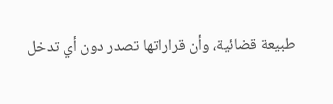طبيعة قضائية، وأن قراراتها تصدر دون أي تدخل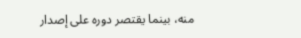منه، بينما يقتصر دوره على إصدار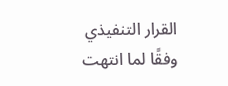القرار التنفيذي وفقًا لما انتهت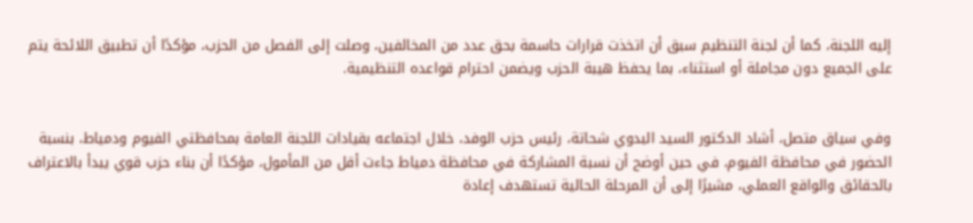إليه اللجنة، كما أن لجنة التنظيم سبق أن اتخذت قرارات حاسمة بحق عدد من المخالفين، وصلت إلى الفصل من الحزب، مؤكدًا أن تطبيق اللائحة يتم على الجميع دون مجاملة أو استثناء، بما يحفظ هيبة الحزب ويضمن احترام قواعده التنظيمية.


وفي سياق متصل، أشاد الدكتور السيد البدوي شحاتة، رئيس حزب الوفد، خلال اجتماعه بقيادات اللجنة العامة بمحافظتي الفيوم ودمياط، بنسبة الحضور في محافظة الفيوم، في حين أوضح أن نسبة المشاركة في محافظة دمياط جاءت أقل من المأمول، مؤكدًا أن بناء حزب قوي يبدأ بالاعتراف بالحقائق والواقع العملي، مشيرًا إلى أن المرحلة الحالية تستهدف إعادة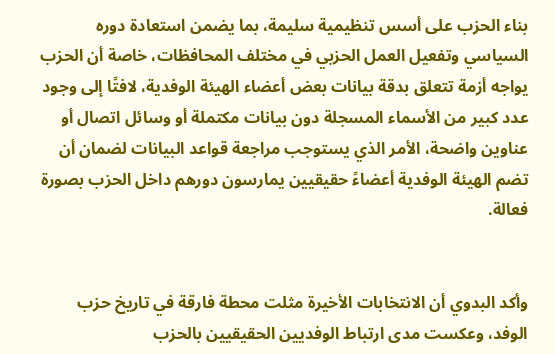بناء الحزب على أسس تنظيمية سليمة، بما يضمن استعادة دوره السياسي وتفعيل العمل الحزبي في مختلف المحافظات، خاصة أن الحزب يواجه أزمة تتعلق بدقة بيانات بعض أعضاء الهيئة الوفدية، لافتًا إلى وجود عدد كبير من الأسماء المسجلة دون بيانات مكتملة أو وسائل اتصال أو عناوين واضحة، الأمر الذي يستوجب مراجعة قواعد البيانات لضمان أن تضم الهيئة الوفدية أعضاءً حقيقيين يمارسون دورهم داخل الحزب بصورة فعالة.


وأكد البدوي أن الانتخابات الأخيرة مثلت محطة فارقة في تاريخ حزب الوفد، وعكست مدى ارتباط الوفديين الحقيقيين بالحزب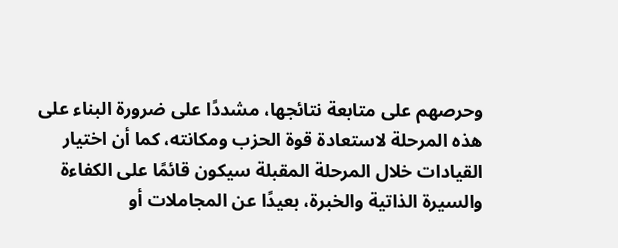وحرصهم على متابعة نتائجها، مشددًا على ضرورة البناء على هذه المرحلة لاستعادة قوة الحزب ومكانته، كما أن اختيار القيادات خلال المرحلة المقبلة سيكون قائمًا على الكفاءة والسيرة الذاتية والخبرة، بعيدًا عن المجاملات أو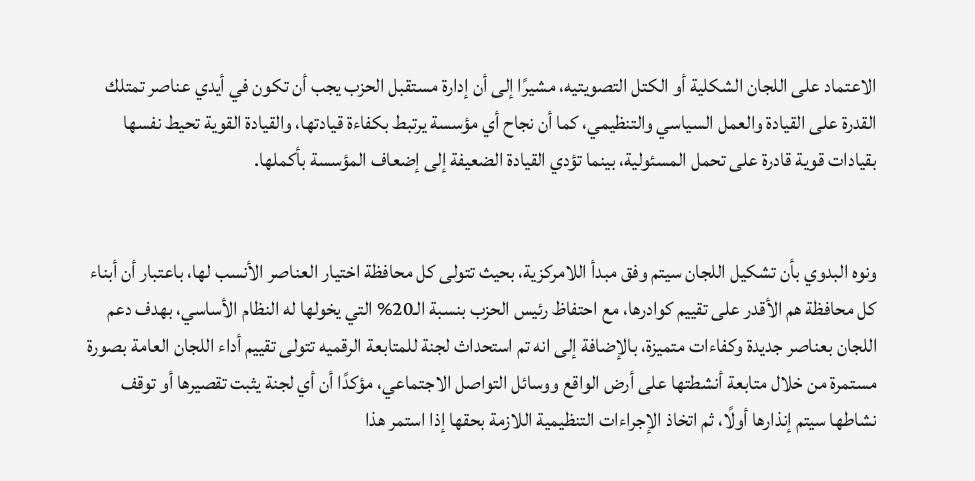الاعتماد على اللجان الشكلية أو الكتل التصويتيه، مشيرًا إلى أن إدارة مستقبل الحزب يجب أن تكون في أيدي عناصر تمتلك القدرة على القيادة والعمل السياسي والتنظيمي، كما أن نجاح أي مؤسسة يرتبط بكفاءة قيادتها، والقيادة القوية تحيط نفسها بقيادات قوية قادرة على تحمل المسئولية، بينما تؤدي القيادة الضعيفة إلى إضعاف المؤسسة بأكملها.


ونوه البدوي بأن تشكيل اللجان سيتم وفق مبدأ اللامركزية، بحيث تتولى كل محافظة اختيار العناصر الأنسب لها، باعتبار أن أبناء كل محافظة هم الأقدر على تقييم كوادرها، مع احتفاظ رئيس الحزب بنسبة الـ20% التي يخولها له النظام الأساسي، بهدف دعم اللجان بعناصر جديدة وكفاءات متميزة، بالإضافة إلى انه تم استحداث لجنة للمتابعة الرقميه تتولى تقييم أداء اللجان العامة بصورة مستمرة من خلال متابعة أنشطتها على أرض الواقع ووسائل التواصل الاجتماعي، مؤكدًا أن أي لجنة يثبت تقصيرها أو توقف نشاطها سيتم إنذارها أولًا، ثم اتخاذ الإجراءات التنظيمية اللازمة بحقها إذا استمر هذا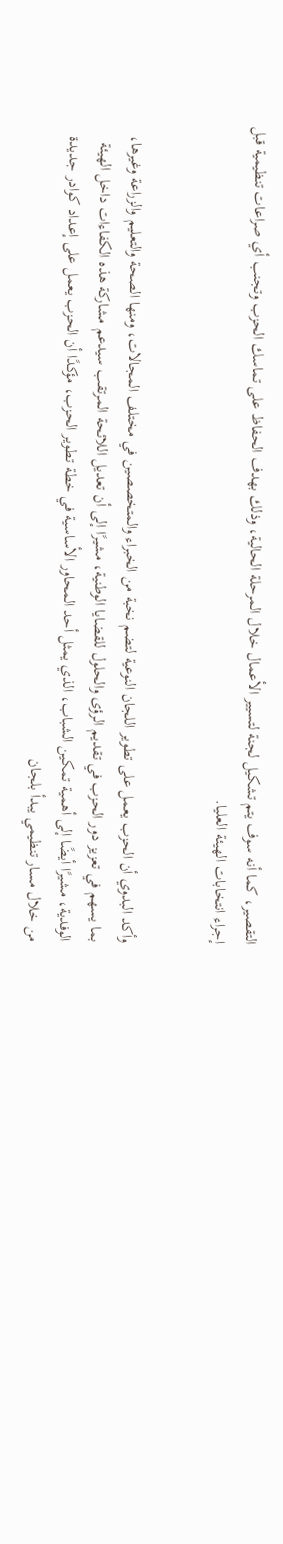التقصير، كما أنه سوف يتم تشكيل لجنة لتسيير الأعمال خلال المرحلة الحالية، وذلك بهدف الحفاظ على تماسك الحزب وتجنب أي صراعات تنظيمية قبل إجراء انتخابات الهيئة العليا.


وأكد البدوي أن الحزب يعمل على تطوير اللجان النوعية لتضم نخبة من الخبراء والمتخصصين في مختلف المجالات، ومنها الصحة والتعليم والزراعة وغيرها، بما يسهم في تعزيز دور الحزب في تقديم الرؤى والحلول للقضايا الوطنية، مشيرًا إلى أن تعديل اللائحة المرتقب سيدعم مشاركة هذه الكفاءات داخل الهيئة الوفدية، مشيرًا أيضًا إلى أهمية تمكين الشباب، الذي يمثل أحد المحاور الأساسية في خطة تطوير الحزب، مؤكدًا أن الحزب يعمل على إعداد كوادر جديدة من خلال مسار تنظيمي يبدأ بلجان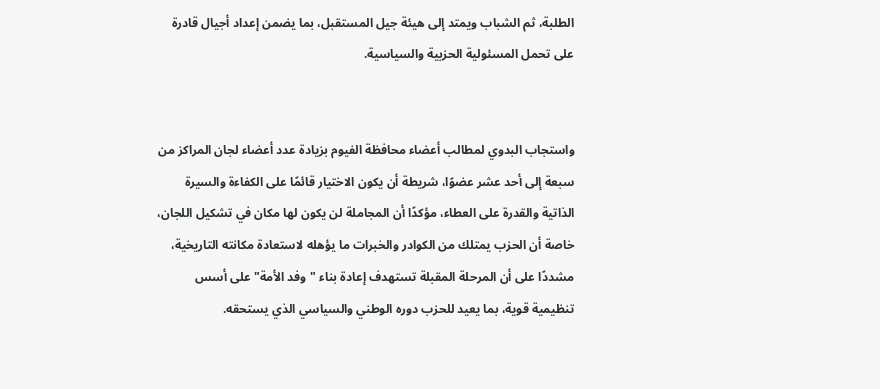الطلبة، ثم الشباب ويمتد إلى هيئة جيل المستقبل، بما يضمن إعداد أجيال قادرة على تحمل المسئولية الحزبية والسياسية.


واستجاب البدوي لمطالب أعضاء محافظة الفيوم بزيادة عدد أعضاء لجان المراكز من سبعة إلى أحد عشر عضوًا، شريطة أن يكون الاختيار قائمًا على الكفاءة والسيرة الذاتية والقدرة على العطاء، مؤكدًا أن المجاملة لن يكون لها مكان في تشكيل اللجان، خاصة أن الحزب يمتلك من الكوادر والخبرات ما يؤهله لاستعادة مكانته التاريخية، مشددًا على أن المرحلة المقبلة تستهدف إعادة بناء "وفد الأمة" على أسس تنظيمية قوية، بما يعيد للحزب دوره الوطني والسياسي الذي يستحقه.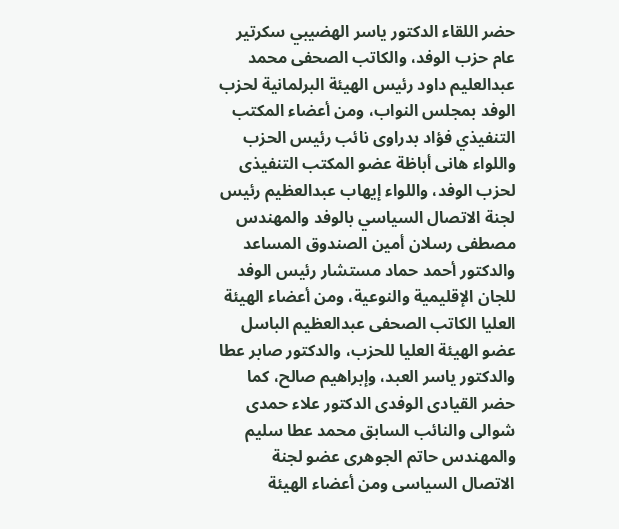حضر اللقاء الدكتور ياسر الهضيبي سكرتير عام حزب الوفد، والكاتب الصحفى محمد عبدالعليم داود رئيس الهيئة البرلمانية لحزب الوفد بمجلس النواب، ومن أعضاء المكتب التنفيذي فؤاد بدراوى نائب رئيس الحزب واللواء هانى أباظة عضو المكتب التنفيذى لحزب الوفد، واللواء إيهاب عبدالعظيم رئيس لجنة الاتصال السياسي بالوفد والمهندس مصطفى رسلان أمين الصندوق المساعد والدكتور أحمد حماد مستشار رئيس الوفد للجان الإقليمية والنوعية، ومن أعضاء الهيئة العليا الكاتب الصحفى عبدالعظيم الباسل عضو الهيئة العليا للحزب، والدكتور صابر عطا والدكتور ياسر العبد، وإبراهيم صالح، كما حضر القيادى الوفدى الدكتور علاء حمدى شوالى والنائب السابق محمد عطا سليم والمهندس حاتم الجوهرى عضو لجنة الاتصال السياسى ومن أعضاء الهيئة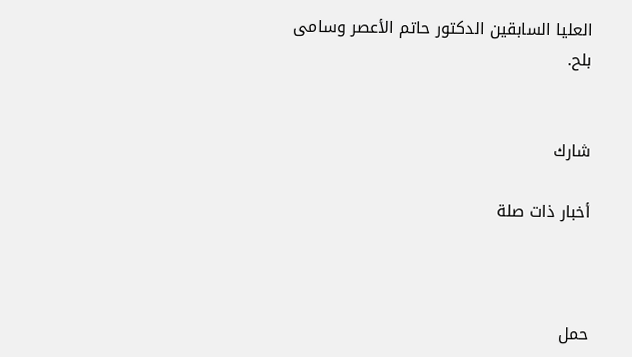العليا السابقين الدكتور حاتم الأعصر وسامى بلح.


شارك

أخبار ذات صلة



حمل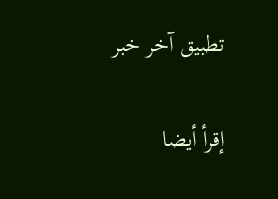تطبيق آخر خبر

إقرأ أيضا